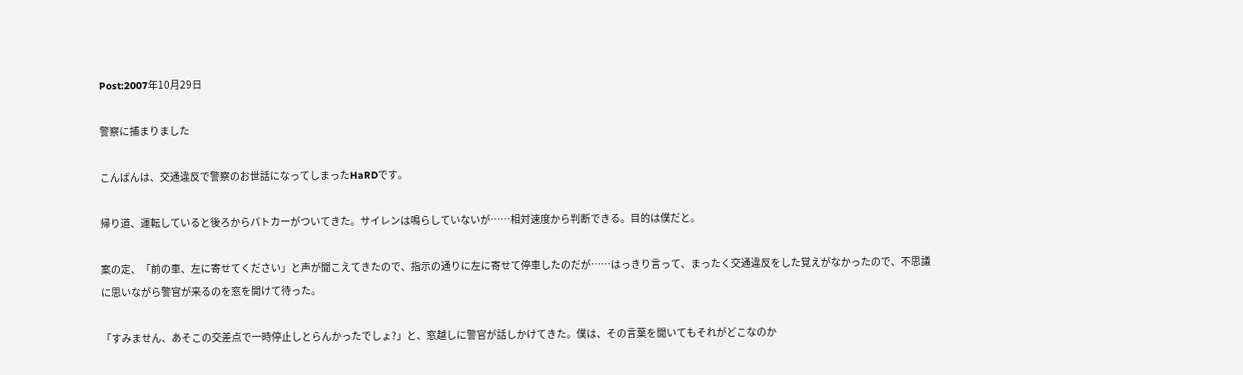Post:2007年10月29日

警察に捕まりました

こんばんは、交通違反で警察のお世話になってしまったHaRDです。

帰り道、運転していると後ろからパトカーがついてきた。サイレンは鳴らしていないが……相対速度から判断できる。目的は僕だと。

案の定、「前の車、左に寄せてください」と声が聞こえてきたので、指示の通りに左に寄せて停車したのだが……はっきり言って、まったく交通違反をした覚えがなかったので、不思議に思いながら警官が来るのを窓を開けて待った。

「すみません、あそこの交差点で一時停止しとらんかったでしょ?」と、窓越しに警官が話しかけてきた。僕は、その言葉を聞いてもそれがどこなのか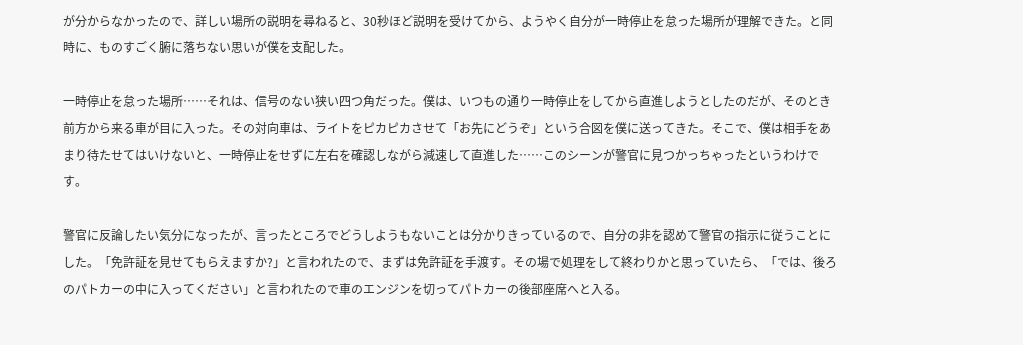が分からなかったので、詳しい場所の説明を尋ねると、30秒ほど説明を受けてから、ようやく自分が一時停止を怠った場所が理解できた。と同時に、ものすごく腑に落ちない思いが僕を支配した。

一時停止を怠った場所……それは、信号のない狭い四つ角だった。僕は、いつもの通り一時停止をしてから直進しようとしたのだが、そのとき前方から来る車が目に入った。その対向車は、ライトをピカピカさせて「お先にどうぞ」という合図を僕に送ってきた。そこで、僕は相手をあまり待たせてはいけないと、一時停止をせずに左右を確認しながら減速して直進した……このシーンが警官に見つかっちゃったというわけです。

警官に反論したい気分になったが、言ったところでどうしようもないことは分かりきっているので、自分の非を認めて警官の指示に従うことにした。「免許証を見せてもらえますか?」と言われたので、まずは免許証を手渡す。その場で処理をして終わりかと思っていたら、「では、後ろのパトカーの中に入ってください」と言われたので車のエンジンを切ってパトカーの後部座席へと入る。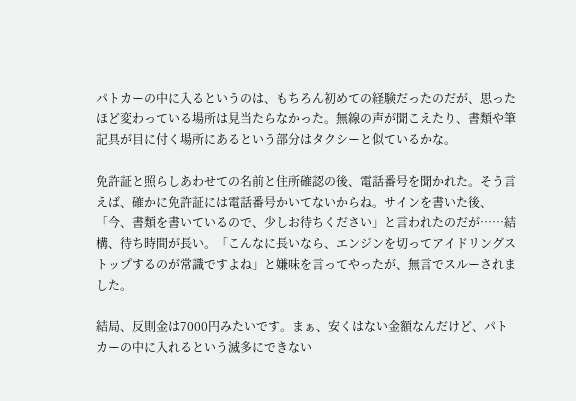パトカーの中に入るというのは、もちろん初めての経験だったのだが、思ったほど変わっている場所は見当たらなかった。無線の声が聞こえたり、書類や筆記具が目に付く場所にあるという部分はタクシーと似ているかな。

免許証と照らしあわせての名前と住所確認の後、電話番号を聞かれた。そう言えば、確かに免許証には電話番号かいてないからね。サインを書いた後、「今、書類を書いているので、少しお待ちください」と言われたのだが……結構、待ち時間が長い。「こんなに長いなら、エンジンを切ってアイドリングストップするのが常識ですよね」と嫌味を言ってやったが、無言でスルーされました。

結局、反則金は7000円みたいです。まぁ、安くはない金額なんだけど、パトカーの中に入れるという滅多にできない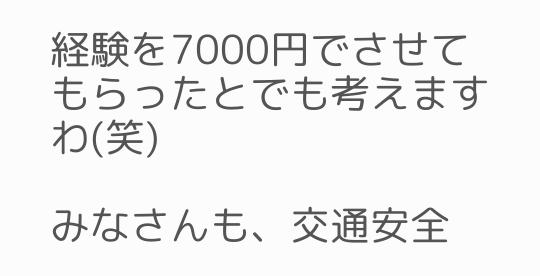経験を7000円でさせてもらったとでも考えますわ(笑)

みなさんも、交通安全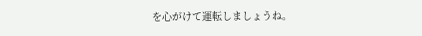を心がけて運転しましょうね。